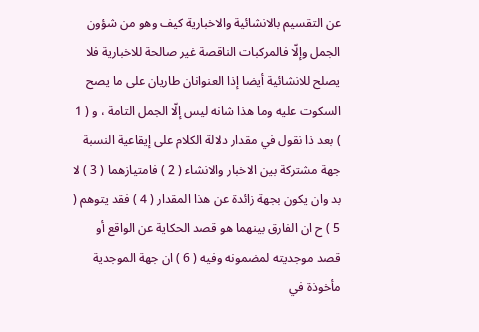عن التقسيم بالانشائية والاخبارية كيف وهو من شؤون الجمل وإلّا فالمركبات الناقصة غير صالحة للاخبارية فلا يصلح للانشائية أيضا إذا العنوانان طاريان على ما يصح السكوت عليه وما هذا شانه ليس إلّا الجمل التامة ، و ( 1 ) بعد ذا نقول في مقدار دلالة الكلام على إيقاعية النسبة جهة مشتركة بين الاخبار والانشاء ( 2 ) فامتيازهما ( 3 ) لا بد وان يكون بجهة زائدة عن هذا المقدار ( 4 ) فقد يتوهم ( 5 ) ح ان الفارق بينهما هو قصد الحكاية عن الواقع أو قصد موجديته لمضمونه وفيه ( 6 ) ان جهة الموجدية مأخوذة في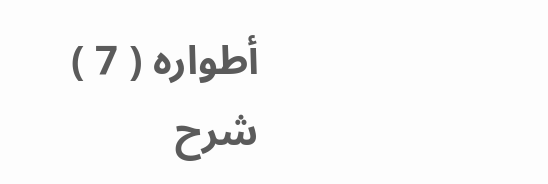أطواره ( 7 )
شرح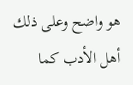هو واضح وعلى ذلك أهل الأدب كما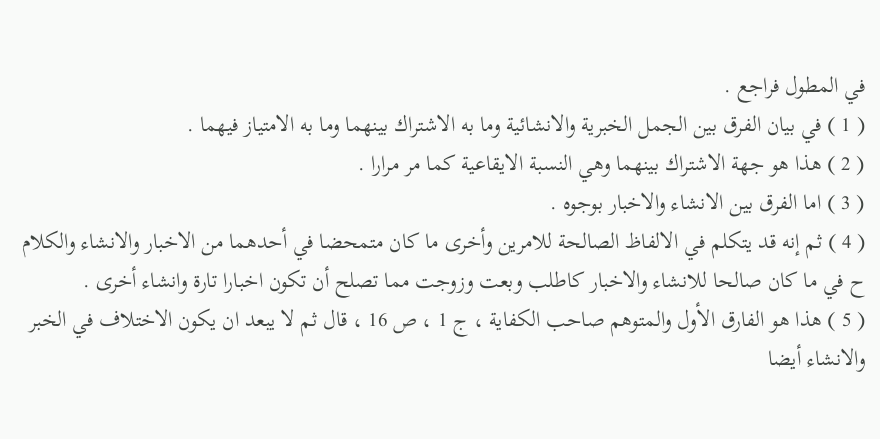في المطول فراجع .
( 1 ) في بيان الفرق بين الجمل الخبرية والانشائية وما به الاشتراك بينهما وما به الامتياز فيهما .
( 2 ) هذا هو جهة الاشتراك بينهما وهي النسبة الايقاعية كما مر مرارا .
( 3 ) اما الفرق بين الانشاء والاخبار بوجوه .
( 4 ) ثم إنه قد يتكلم في الالفاظ الصالحة للامرين وأخرى ما كان متمحضا في أحدهما من الاخبار والانشاء والكلام ح في ما كان صالحا للانشاء والاخبار كاطلب وبعت وزوجت مما تصلح أن تكون اخبارا تارة وانشاء أخرى .
( 5 ) هذا هو الفارق الأول والمتوهم صاحب الكفاية ، ج 1 ، ص 16 ، قال ثم لا يبعد ان يكون الاختلاف في الخبر والانشاء أيضا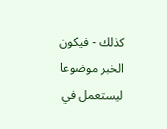كذلك - فيكون الخبر موضوعا ليستعمل في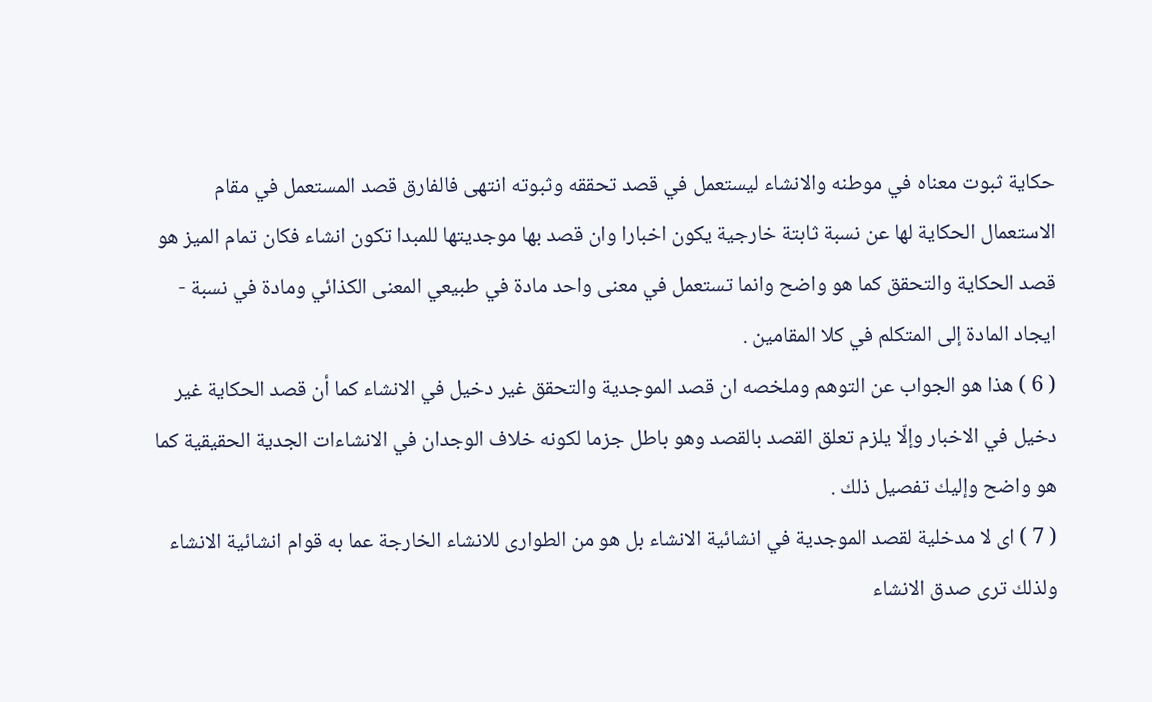حكاية ثبوت معناه في موطنه والانشاء ليستعمل في قصد تحققه وثبوته انتهى فالفارق قصد المستعمل في مقام الاستعمال الحكاية لها عن نسبة ثابتة خارجية يكون اخبارا وان قصد بها موجديتها للمبدا تكون انشاء فكان تمام الميز هو قصد الحكاية والتحقق كما هو واضح وانما تستعمل في معنى واحد مادة في طبيعي المعنى الكذائي ومادة في نسبة - ايجاد المادة إلى المتكلم في كلا المقامين .
( 6 ) هذا هو الجواب عن التوهم وملخصه ان قصد الموجدية والتحقق غير دخيل في الانشاء كما أن قصد الحكاية غير دخيل في الاخبار وإلّا يلزم تعلق القصد بالقصد وهو باطل جزما لكونه خلاف الوجدان في الانشاءات الجدية الحقيقية كما هو واضح وإليك تفصيل ذلك .
( 7 ) اى لا مدخلية لقصد الموجدية في انشائية الانشاء بل هو من الطوارى للانشاء الخارجة عما به قوام انشائية الانشاء ولذلك ترى صدق الانشاء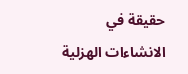حقيقة في الانشاءات الهزلية